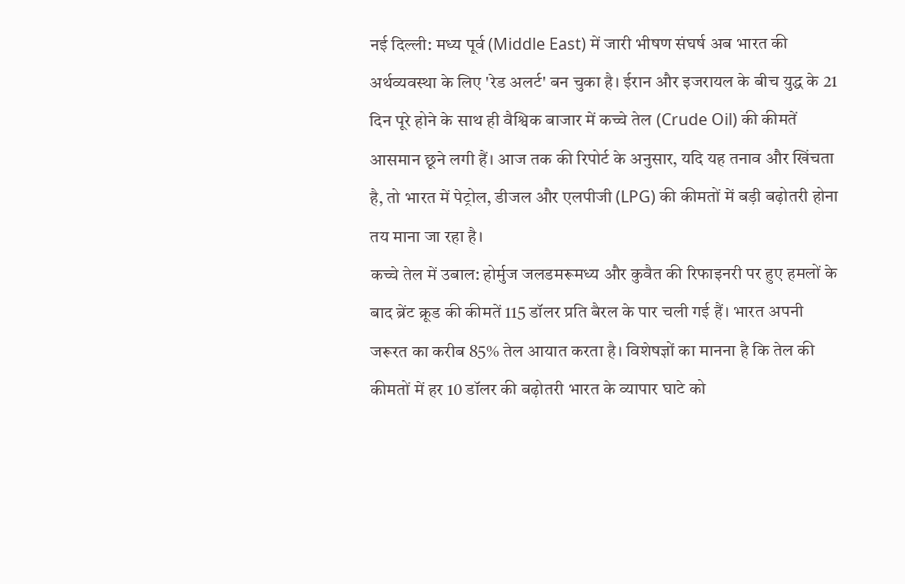नई दिल्ली: मध्य पूर्व (Middle East) में जारी भीषण संघर्ष अब भारत की अर्थव्यवस्था के लिए 'रेड अलर्ट' बन चुका है। ईरान और इजरायल के बीच युद्ध के 21 दिन पूरे होने के साथ ही वैश्विक बाजार में कच्चे तेल (Crude Oil) की कीमतें आसमान छूने लगी हैं। आज तक की रिपोर्ट के अनुसार, यदि यह तनाव और खिंचता है, तो भारत में पेट्रोल, डीजल और एलपीजी (LPG) की कीमतों में बड़ी बढ़ोतरी होना तय माना जा रहा है।
कच्चे तेल में उबाल: होर्मुज जलडमरूमध्य और कुवैत की रिफाइनरी पर हुए हमलों के बाद ब्रेंट क्रूड की कीमतें 115 डॉलर प्रति बैरल के पार चली गई हैं। भारत अपनी जरूरत का करीब 85% तेल आयात करता है। विशेषज्ञों का मानना है कि तेल की कीमतों में हर 10 डॉलर की बढ़ोतरी भारत के व्यापार घाटे को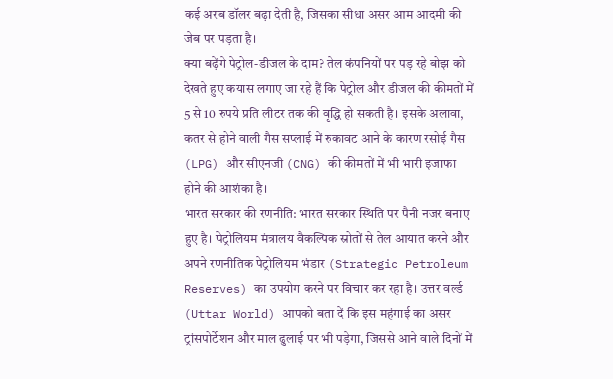कई अरब डॉलर बढ़ा देती है, जिसका सीधा असर आम आदमी की जेब पर पड़ता है।
क्या बढ़ेंगे पेट्रोल-डीजल के दाम? तेल कंपनियों पर पड़ रहे बोझ को देखते हुए कयास लगाए जा रहे हैं कि पेट्रोल और डीजल की कीमतों में 5 से 10 रुपये प्रति लीटर तक की वृद्धि हो सकती है। इसके अलावा, कतर से होने वाली गैस सप्लाई में रुकावट आने के कारण रसोई गैस (LPG) और सीएनजी (CNG) की कीमतों में भी भारी इजाफा होने की आशंका है।
भारत सरकार की रणनीति: भारत सरकार स्थिति पर पैनी नजर बनाए हुए है। पेट्रोलियम मंत्रालय वैकल्पिक स्रोतों से तेल आयात करने और अपने रणनीतिक पेट्रोलियम भंडार (Strategic Petroleum Reserves) का उपयोग करने पर विचार कर रहा है। उत्तर वर्ल्ड (Uttar World) आपको बता दें कि इस महंगाई का असर ट्रांसपोर्टेशन और माल ढुलाई पर भी पड़ेगा, जिससे आने वाले दिनों में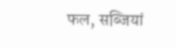फल, सब्जियां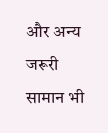और अन्य जरूरी सामान भी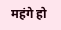महंगे हो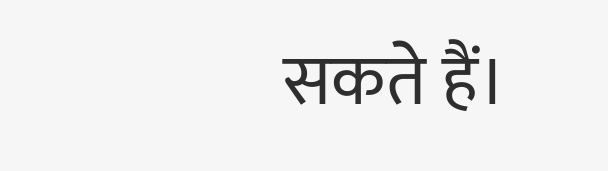सकते हैं।